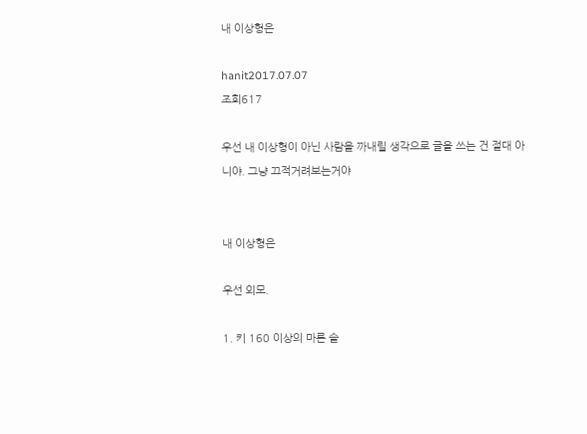내 이상형은

hanit2017.07.07
조회617

우선 내 이상형이 아닌 사람을 까내릴 생각으로 글을 쓰는 건 절대 아니야. 그냥 끄적거려보는거야


내 이상형은

우선 외모.

1. 키 160 이상의 마른 슬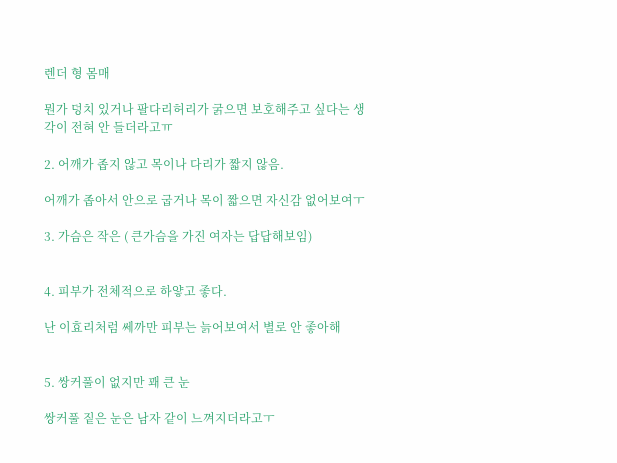렌더 형 몸매

뭔가 덩치 있거나 팔다리허리가 굵으면 보호해주고 싶다는 생각이 전혀 안 들더라고ㅠ

2. 어깨가 좁지 않고 목이나 다리가 짧지 않음.

어깨가 좁아서 안으로 굽거나 목이 짧으면 자신감 없어보여ㅜ

3. 가슴은 작은 ( 큰가슴을 가진 여자는 답답해보임)


4. 피부가 전체적으로 하얗고 좋다.

난 이효리처럼 쎄까만 피부는 늙어보여서 별로 안 좋아해


5. 쌍커풀이 없지만 꽤 큰 눈

쌍커풀 짙은 눈은 남자 같이 느껴지더라고ㅜ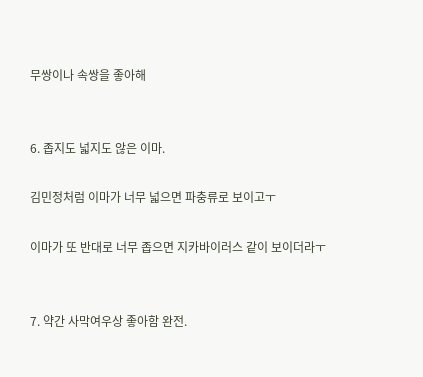무쌍이나 속쌍을 좋아해


6. 좁지도 넓지도 않은 이마.

김민정처럼 이마가 너무 넓으면 파충류로 보이고ㅜ

이마가 또 반대로 너무 좁으면 지카바이러스 같이 보이더라ㅜ


7. 약간 사막여우상 좋아함 완전.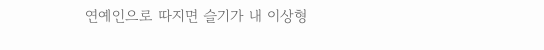연예인으로 따지면 슬기가 내 이상형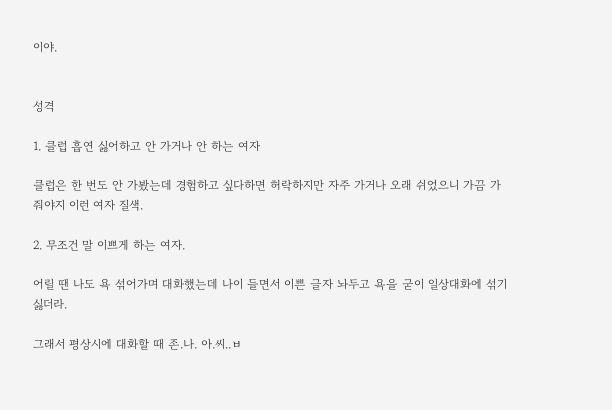이야.


성격

1. 클럽 흡연 싫어하고 안 가거나 안 하는 여자

클럽은 한 번도 안 가봤는데 경험하고 싶다하면 허락하지만 자주 가거나 오래 쉬었으니 가끔 가줘야지 이런 여자 질색.

2. 무조건 말 이쁘게 하는 여자.

어릴 땐 나도 욕 섞어가며 대화했는데 나이 들면서 이쁜 글자 놔두고 욕을 굳이 일상대화에 섞기 싫더라.

그래서 평상시에 대화할 때 존.나. 아.씨..ㅂ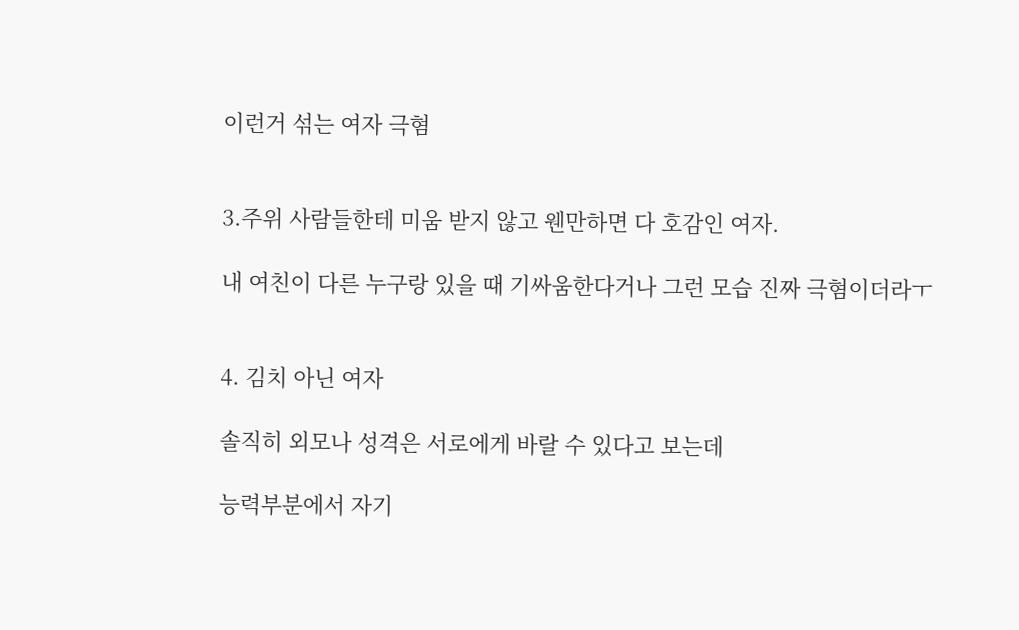이런거 섞는 여자 극혐


3.주위 사람들한테 미움 받지 않고 웬만하면 다 호감인 여자.

내 여친이 다른 누구랑 있을 때 기싸움한다거나 그런 모습 진짜 극혐이더라ㅜ


4. 김치 아닌 여자

솔직히 외모나 성격은 서로에게 바랄 수 있다고 보는데

능력부분에서 자기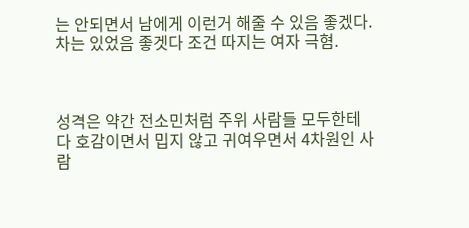는 안되면서 남에게 이런거 해줄 수 있음 좋겠다. 차는 있었음 좋겟다 조건 따지는 여자 극혐.



성격은 약간 전소민처럼 주위 사람들 모두한테 다 호감이면서 밉지 않고 귀여우면서 4차원인 사람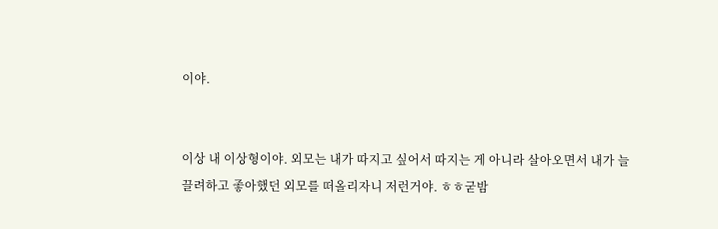이야.


이상 내 이상형이야. 외모는 내가 따지고 싶어서 따지는 게 아니라 살아오면서 내가 늘 끌려하고 좋아했던 외모를 떠올리자니 저런거야. ㅎㅎ굳밤